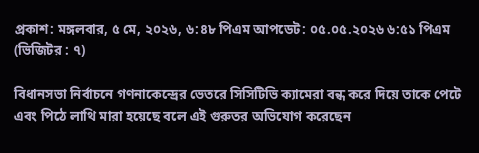প্রকাশ: মঙ্গলবার, ৫ মে, ২০২৬, ৬:৪৮ পিএম আপডেট: ০৫.০৫.২০২৬ ৬:৫১ পিএম (ভিজিটর : ৭)

বিধানসভা নির্বাচনে গণনাকেন্দ্রের ভেতরে সিসিটিভি ক্যামেরা বন্ধ করে দিয়ে তাকে পেটে এবং পিঠে লাথি মারা হয়েছে বলে এই গুরুতর অভিযোগ করেছেন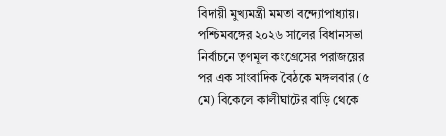বিদায়ী মুখ্যমন্ত্রী মমতা বন্দ্যোপাধ্যায়।
পশ্চিমবঙ্গের ২০২৬ সালের বিধানসভা নির্বাচনে তৃণমূল কংগ্রেসের পরাজয়ের পর এক সাংবাদিক বৈঠকে মঙ্গলবার (৫ মে) বিকেলে কালীঘাটের বাড়ি থেকে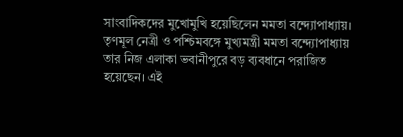সাংবাদিকদের মুখোমুখি হয়েছিলেন মমতা বন্দ্যোপাধ্যায়।
তৃণমূল নেত্রী ও পশ্চিমবঙ্গে মুখ্যমন্ত্রী মমতা বন্দ্যোপাধ্যায় তার নিজ এলাকা ভবানীপুরে বড় ব্যবধানে পরাজিত হয়েছেন। এই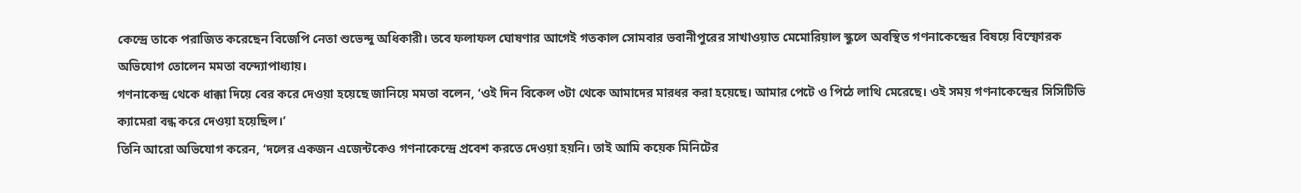কেন্দ্রে তাকে পরাজিত করেছেন বিজেপি নেতা শুভেন্দু অধিকারী। তবে ফলাফল ঘোষণার আগেই গতকাল সোমবার ভবানীপুরের সাখাওয়াত মেমোরিয়াল স্কুলে অবস্থিত গণনাকেন্দ্রের বিষয়ে বিস্ফোরক অভিযোগ তোলেন মমতা বন্দ্যোপাধ্যায়।
গণনাকেন্দ্র থেকে ধাক্কা দিয়ে বের করে দেওয়া হয়েছে জানিয়ে মমতা বলেন, ‘ওই দিন বিকেল ৩টা থেকে আমাদের মারধর করা হয়েছে। আমার পেটে ও পিঠে লাথি মেরেছে। ওই সময় গণনাকেন্দ্রের সিসিটিভি ক্যামেরা বন্ধ করে দেওয়া হয়েছিল।’
তিনি আরো অভিযোগ করেন, ‘দলের একজন এজেন্টকেও গণনাকেন্দ্রে প্রবেশ করতে দেওয়া হয়নি। তাই আমি কয়েক মিনিটের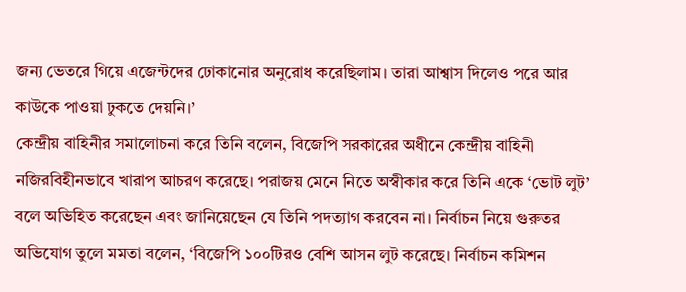জন্য ভেতরে গিয়ে এজেন্টদের ঢোকানোর অনুরোধ করেছিলাম। তারা আশ্বাস দিলেও পরে আর কাউকে পাওয়া ঢুকতে দেয়নি।’
কেন্দ্রীয় বাহিনীর সমালোচনা করে তিনি বলেন, বিজেপি সরকারের অধীনে কেন্দ্রীয় বাহিনী নজিরবিহীনভাবে খারাপ আচরণ করেছে। পরাজয় মেনে নিতে অস্বীকার করে তিনি একে ‘ভোট লুট’ বলে অভিহিত করেছেন এবং জানিয়েছেন যে তিনি পদত্যাগ করবেন না। নির্বাচন নিয়ে গুরুতর অভিযোগ তুলে মমতা বলেন, ‘বিজেপি ১০০টিরও বেশি আসন লুট করেছে। নির্বাচন কমিশন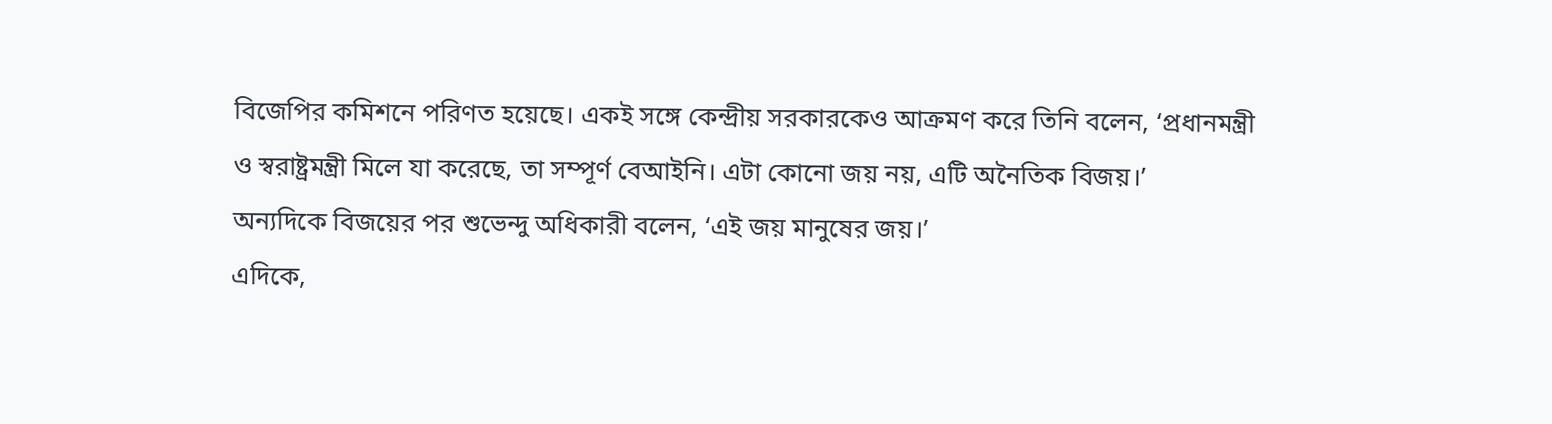বিজেপির কমিশনে পরিণত হয়েছে। একই সঙ্গে কেন্দ্রীয় সরকারকেও আক্রমণ করে তিনি বলেন, ‘প্রধানমন্ত্রী ও স্বরাষ্ট্রমন্ত্রী মিলে যা করেছে, তা সম্পূর্ণ বেআইনি। এটা কোনো জয় নয়, এটি অনৈতিক বিজয়।’
অন্যদিকে বিজয়ের পর শুভেন্দু অধিকারী বলেন, ‘এই জয় মানুষের জয়।’
এদিকে,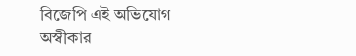বিজেপি এই অভিযোগ অস্বীকার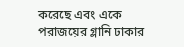করেছে এবং একে পরাজয়ের গ্লানি ঢাকার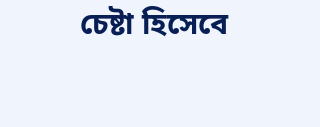চেষ্টা হিসেবে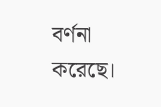বর্ণনা করেছে।